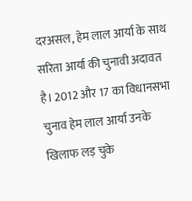दरअसल, हेम लाल आर्या के साथ सरिता आर्या की चुनावी अदावत है। 2012 और 17 का विधानसभा चुनाव हेम लाल आर्या उनके खिलाफ लड़ चुके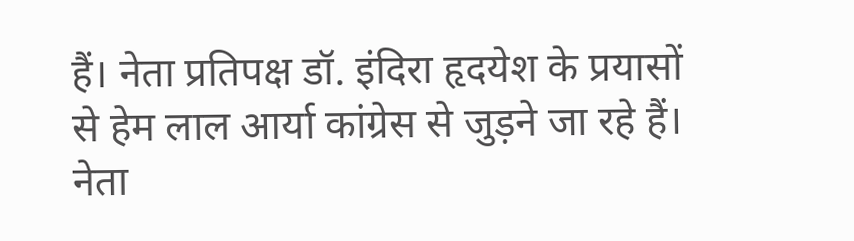हैं। नेता प्रतिपक्ष डॉ. इंदिरा हृदयेश के प्रयासों से हेम लाल आर्या कांग्रेस से जुड़ने जा रहे हैं। नेता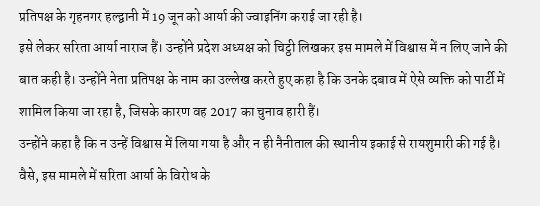प्रतिपक्ष के गृहनगर हल्द्वानी में 19 जून को आर्या की ज्वाइनिंग कराई जा रही है।
इसे लेकर सरिता आर्या नाराज हैं। उन्होंने प्रदेश अध्यक्ष को चिट्ठी लिखकर इस मामले में विश्वास में न लिए जाने की बात कही है। उन्होंने नेता प्रतिपक्ष के नाम का उल्लेख करते हुए कहा है कि उनके दबाव में ऐसे व्यक्ति को पार्टी में शामिल किया जा रहा है, जिसके कारण वह 2017 का चुनाव हारी हैं।
उन्होंने कहा है कि न उन्हें विश्वास में लिया गया है और न ही नैनीताल की स्थानीय इकाई से रायशुमारी की गई है। वैसे, इस मामले में सरिता आर्या के विरोध के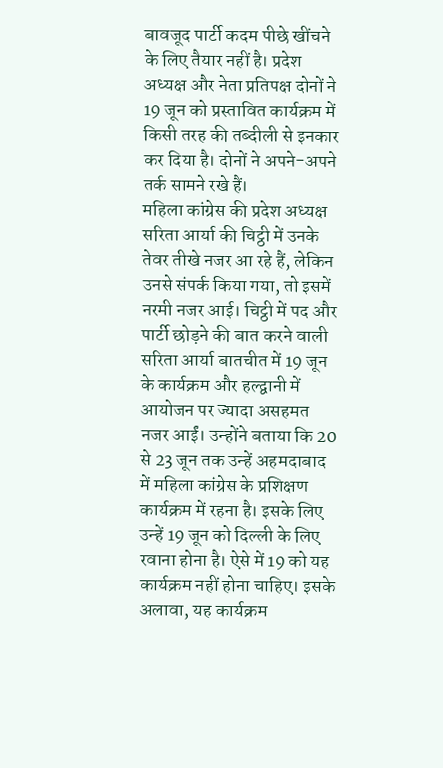बावजूद पार्टी कदम पीछे खींचने के लिए तैयार नहीं है। प्रदेश अध्यक्ष और नेता प्रतिपक्ष दोनों ने 19 जून को प्रस्तावित कार्यक्रम में किसी तरह की तब्दीली से इनकार कर दिया है। दोनों ने अपने-अपने तर्क सामने रखे हैं।
महिला कांग्रेस की प्रदेश अध्यक्ष सरिता आर्या की चिट्ठी में उनके तेवर तीखे नजर आ रहे हैं, लेकिन उनसे संपर्क किया गया, तो इसमें नरमी नजर आई। चिट्ठी में पद और पार्टी छोड़ने की बात करने वाली सरिता आर्या बातचीत में 19 जून के कार्यक्रम और हल्द्वानी में आयोजन पर ज्यादा असहमत नजर आईं। उन्होंने बताया कि 20 से 23 जून तक उन्हें अहमदाबाद में महिला कांग्रेस के प्रशिक्षण कार्यक्रम में रहना है। इसके लिए उन्हें 19 जून को दिल्ली के लिए रवाना होना है। ऐसे में 19 को यह कार्यक्रम नहीं होना चाहिए। इसके अलावा, यह कार्यक्रम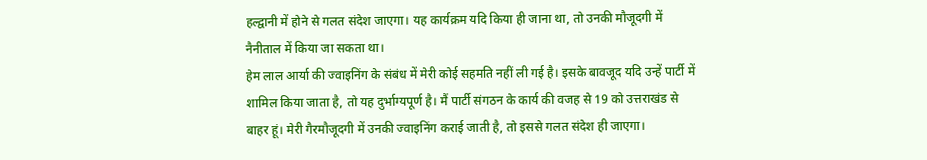हल्द्वानी में होने से गलत संदेश जाएगा। यह कार्यक्रम यदि किया ही जाना था, तो उनकी मौजूदगी में नैनीताल में किया जा सकता था।
हेम लाल आर्या की ज्वाइनिंग के संबंध में मेरी कोई सहमति नहीं ली गई है। इसके बावजूद यदि उन्हें पार्टी में शामिल किया जाता है, तो यह दुर्भाग्यपूर्ण है। मैं पार्टी संगठन के कार्य की वजह से 19 को उत्तराखंड से बाहर हूं। मेरी गैरमौजूदगी में उनकी ज्वाइनिंग कराई जाती है, तो इससे गलत संदेश ही जाएगा।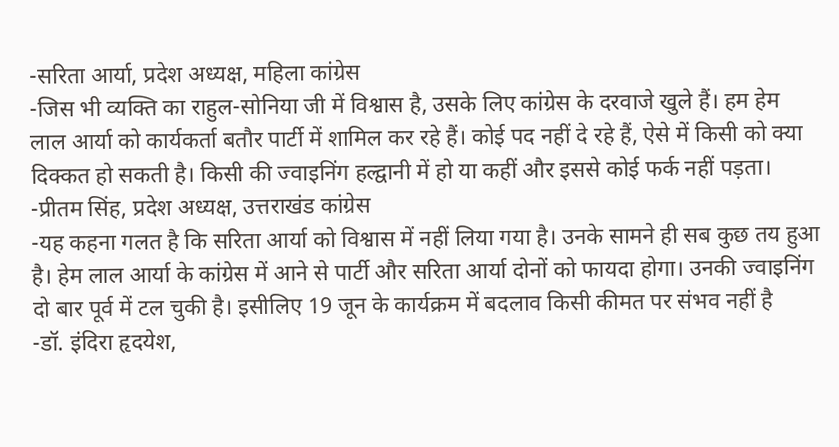-सरिता आर्या, प्रदेश अध्यक्ष, महिला कांग्रेस
-जिस भी व्यक्ति का राहुल-सोनिया जी में विश्वास है, उसके लिए कांग्रेस के दरवाजे खुले हैं। हम हेम लाल आर्या को कार्यकर्ता बतौर पार्टी में शामिल कर रहे हैं। कोई पद नहीं दे रहे हैं, ऐसे में किसी को क्या दिक्कत हो सकती है। किसी की ज्वाइनिंग हल्द्वानी में हो या कहीं और इससे कोई फर्क नहीं पड़ता।
-प्रीतम सिंह, प्रदेश अध्यक्ष, उत्तराखंड कांग्रेस
-यह कहना गलत है कि सरिता आर्या को विश्वास में नहीं लिया गया है। उनके सामने ही सब कुछ तय हुआ है। हेम लाल आर्या के कांग्रेस में आने से पार्टी और सरिता आर्या दोनों को फायदा होगा। उनकी ज्वाइनिंग दो बार पूर्व में टल चुकी है। इसीलिए 19 जून के कार्यक्रम में बदलाव किसी कीमत पर संभव नहीं है
-डॉ. इंदिरा हृदयेश,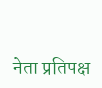नेता प्रतिपक्ष